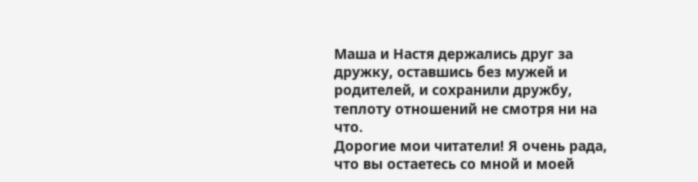Маша и Настя держались друг за дружку, оставшись без мужей и родителей, и сохранили дружбу, теплоту отношений не смотря ни на что.
Дорогие мои читатели! Я очень рада, что вы остаетесь со мной и моей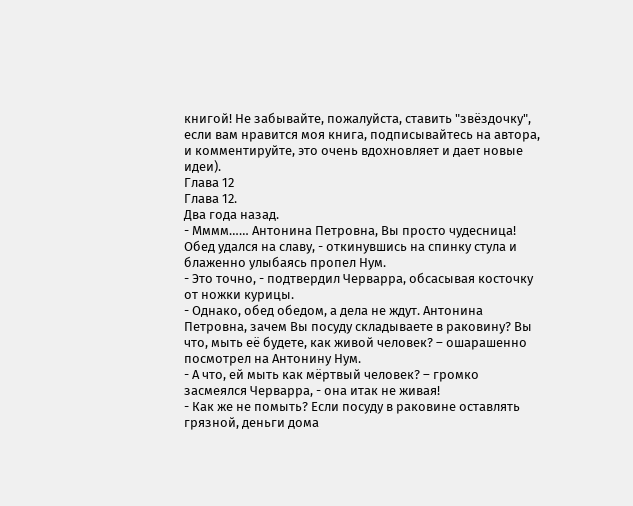книгой! Не забывайте, пожалуйста, ставить "звёздочку", если вам нравится моя книга, подписывайтесь на автора, и комментируйте, это очень вдохновляет и дает новые идеи).
Глава 12
Глава 12.
Два года назад.
- Мммм…… Антонина Петровна, Вы просто чудесница! Обед удался на славу, - откинувшись на спинку стула и блаженно улыбаясь пропел Нум.
- Это точно, - подтвердил Черварра, обсасывая косточку от ножки курицы.
- Однако, обед обедом, а дела не ждут. Антонина Петровна, зачем Вы посуду складываете в раковину? Вы что, мыть её будете, как живой человек? – ошарашенно посмотрел на Антонину Нум.
- А что, ей мыть как мёртвый человек? – громко засмеялся Черварра, - она итак не живая!
- Как же не помыть? Если посуду в раковине оставлять грязной, деньги дома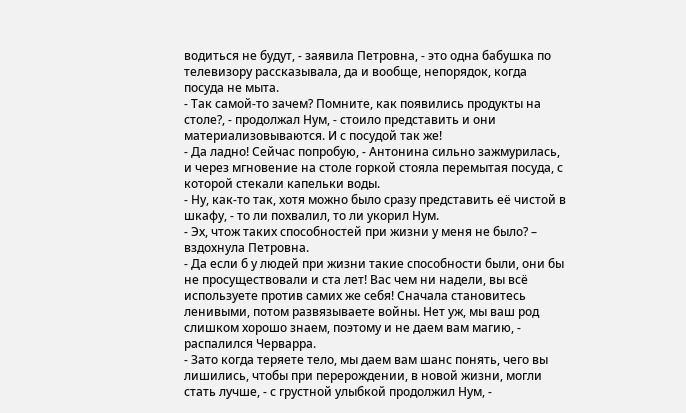водиться не будут, - заявила Петровна, - это одна бабушка по телевизору рассказывала, да и вообще, непорядок, когда посуда не мыта.
- Так самой-то зачем? Помните, как появились продукты на столе?, - продолжал Нум, - стоило представить и они материализовываются. И с посудой так же!
- Да ладно! Сейчас попробую, - Антонина сильно зажмурилась, и через мгновение на столе горкой стояла перемытая посуда, с которой стекали капельки воды.
- Ну, как-то так, хотя можно было сразу представить её чистой в шкафу, - то ли похвалил, то ли укорил Нум.
- Эх, чтож таких способностей при жизни у меня не было? – вздохнула Петровна.
- Да если б у людей при жизни такие способности были, они бы не просуществовали и ста лет! Вас чем ни надели, вы всё используете против самих же себя! Сначала становитесь ленивыми, потом развязываете войны. Нет уж, мы ваш род слишком хорошо знаем, поэтому и не даем вам магию, - распалился Черварра.
- Зато когда теряете тело, мы даем вам шанс понять, чего вы лишились, чтобы при перерождении, в новой жизни, могли стать лучше, - с грустной улыбкой продолжил Нум, -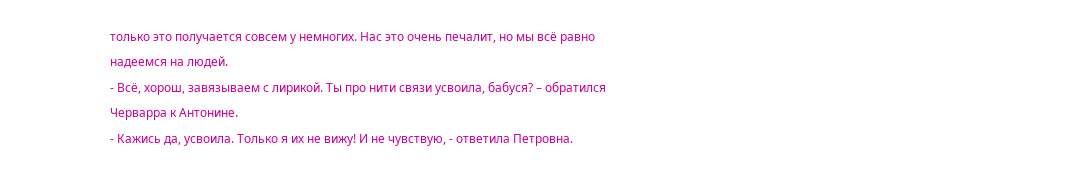только это получается совсем у немногих. Нас это очень печалит, но мы всё равно надеемся на людей.
- Всё, хорош, завязываем с лирикой. Ты про нити связи усвоила, бабуся? – обратился Черварра к Антонине.
- Кажись да, усвоила. Только я их не вижу! И не чувствую, - ответила Петровна.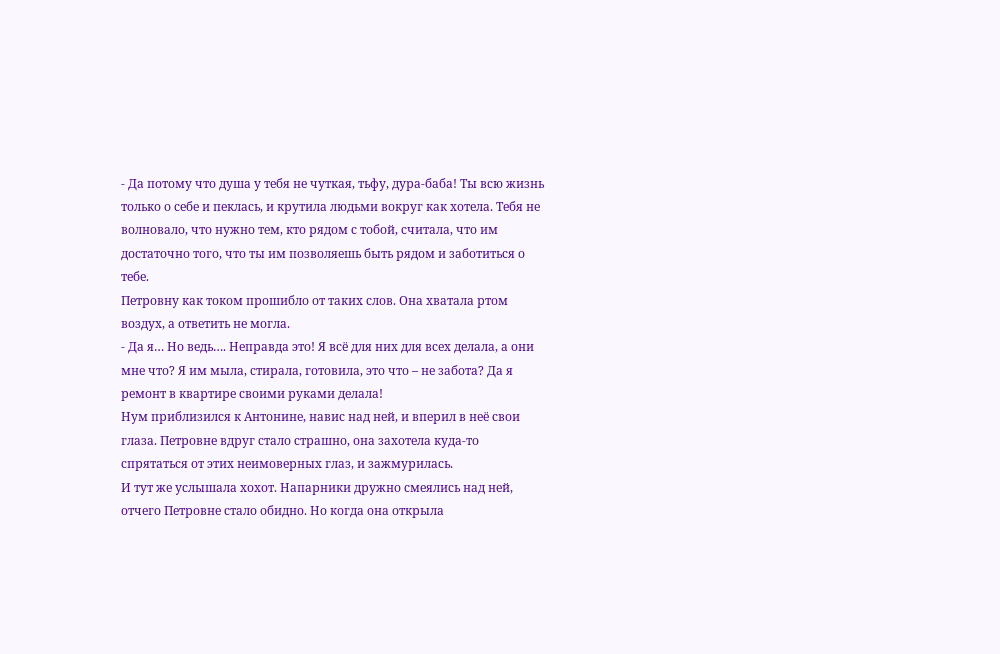- Да потому что душа у тебя не чуткая, тьфу, дура-баба! Ты всю жизнь только о себе и пеклась, и крутила людьми вокруг как хотела. Тебя не волновало, что нужно тем, кто рядом с тобой, считала, что им достаточно того, что ты им позволяешь быть рядом и заботиться о тебе.
Петровну как током прошибло от таких слов. Она хватала ртом воздух, а ответить не могла.
- Да я… Но ведь…. Неправда это! Я всё для них для всех делала, а они мне что? Я им мыла, стирала, готовила, это что – не забота? Да я ремонт в квартире своими руками делала!
Нум приблизился к Антонине, навис над ней, и вперил в неё свои глаза. Петровне вдруг стало страшно, она захотела куда-то спрятаться от этих неимоверных глаз, и зажмурилась.
И тут же услышала хохот. Напарники дружно смеялись над ней, отчего Петровне стало обидно. Но когда она открыла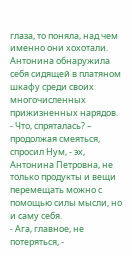глаза, то поняла, над чем именно они хохотали. Антонина обнаружила себя сидящей в платяном шкафу среди своих многочисленных прижизненных нарядов.
- Что, спряталась? – продолжая смеяться, спросил Нум, - эх, Антонина Петровна, не только продукты и вещи перемещать можно с помощью силы мысли, но и саму себя.
- Ага, главное, не потеряться, -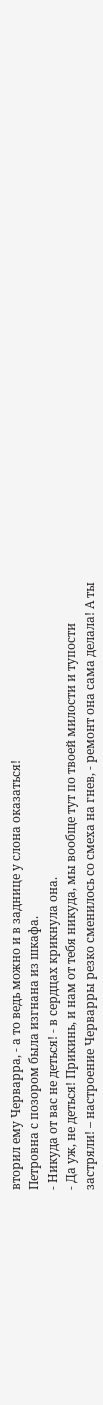вторил ему Черварра, - а то ведь можно и в заднице у слона оказаться!
Петровна с позором была изгнана из шкафа.
- Никуда от вас не деться! - в сердцах крикнула она.
- Да уж, не деться! Прикинь, и нам от тебя никуда, мы вообще тут по твоей милости и тупости застряли! – настроение Черварры резко сменилось со смеха на гнев, - ремонт она сама делала! А ты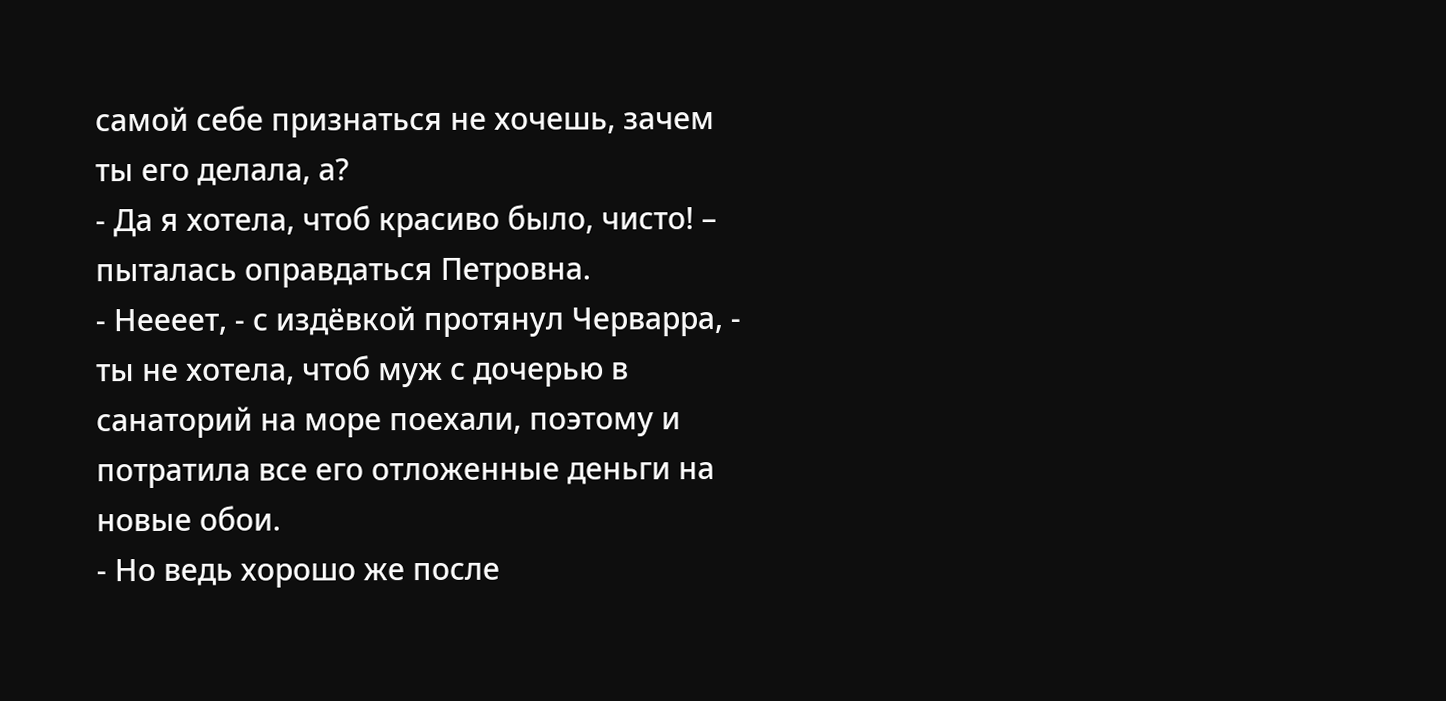самой себе признаться не хочешь, зачем ты его делала, а?
- Да я хотела, чтоб красиво было, чисто! – пыталась оправдаться Петровна.
- Неееет, - с издёвкой протянул Черварра, - ты не хотела, чтоб муж с дочерью в санаторий на море поехали, поэтому и потратила все его отложенные деньги на новые обои.
- Но ведь хорошо же после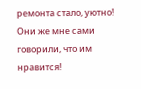ремонта стало, уютно! Они же мне сами говорили, что им нравится!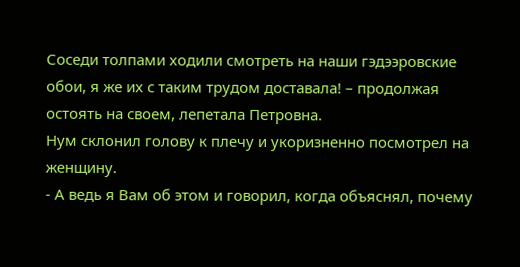Соседи толпами ходили смотреть на наши гэдээровские обои, я же их с таким трудом доставала! – продолжая остоять на своем, лепетала Петровна.
Нум склонил голову к плечу и укоризненно посмотрел на женщину.
- А ведь я Вам об этом и говорил, когда объяснял, почему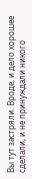Вы тут застряли. Вроде, и дело хорошее сделали, и не принуждали никого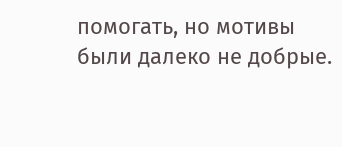помогать, но мотивы были далеко не добрые.